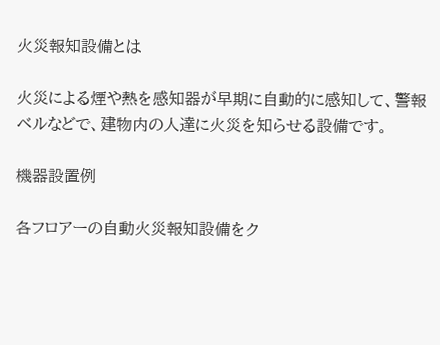火災報知設備とは

火災による煙や熱を感知器が早期に自動的に感知して、警報ベルなどで、建物内の人達に火災を知らせる設備です。

機器設置例

各フロアーの自動火災報知設備をク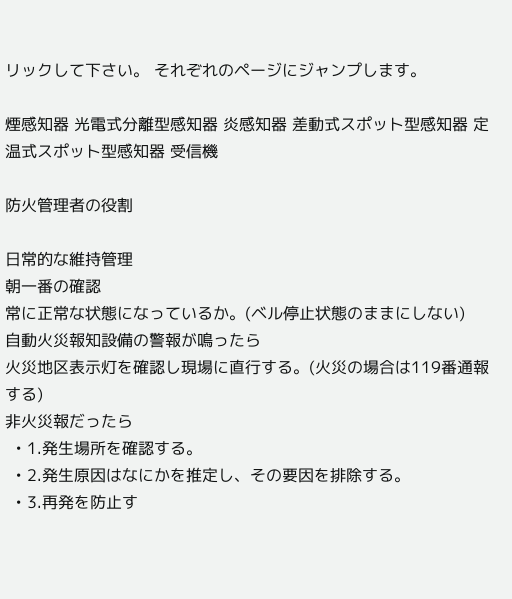リックして下さい。 それぞれのページにジャンプします。

煙感知器 光電式分離型感知器 炎感知器 差動式スポット型感知器 定温式スポット型感知器 受信機

防火管理者の役割

日常的な維持管理
朝一番の確認
常に正常な状態になっているか。(ベル停止状態のままにしない)
自動火災報知設備の警報が鳴ったら
火災地区表示灯を確認し現場に直行する。(火災の場合は119番通報する)
非火災報だったら
  • 1.発生場所を確認する。
  • 2.発生原因はなにかを推定し、その要因を排除する。
  • 3.再発を防止す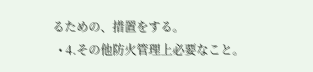るための、措置をする。
  • 4.その他防火管理上必要なこと。